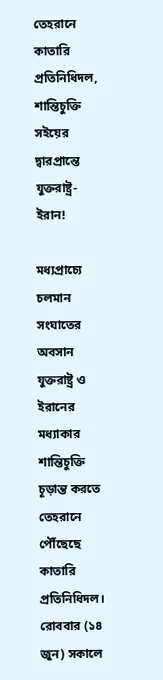তেহরানে কাতারি প্রতিনিধিদল, শান্তিচুক্তি সইয়ের দ্বারপ্রান্তে যুক্তরাষ্ট্র-ইরান!

মধ্যপ্রাচ্যে চলমান সংঘাতের অবসান যুক্তরাষ্ট্র ও ইরানের মধ্যাকার শান্তিচুক্তি চূড়ান্ত করতে তেহরানে পৌঁছেছে কাতারি প্রতিনিধিদল। রোববার (১৪ জুন) সকালে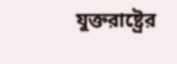যুক্তরাষ্ট্রের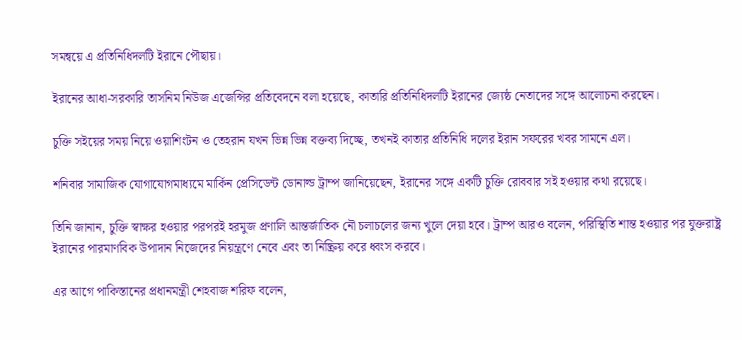সমন্বয়ে এ প্রতিনিধিদলটি ইরানে পৌছায়।

ইরানের আধা-সরকারি তাসনিম নিউজ এজেন্সির প্রতিবেদনে বলা হয়েছে, কাতারি প্রতিনিধিদলটি ইরানের জ্যেষ্ঠ নেতাদের সঙ্গে আলোচনা করছেন।

চুক্তি সইয়ের সময় নিয়ে ওয়াশিংটন ও তেহরান যখন ভিন্ন ভিন্ন বক্তব্য দিচ্ছে, তখনই কাতার প্রতিনিধি দলের ইরান সফরের খবর সামনে এল।

শনিবার সামাজিক যোগাযোগমাধ্যমে মার্কিন প্রেসিডেন্ট ডোনাল্ড ট্রাম্প জানিয়েছেন, ইরানের সঙ্গে একটি চুক্তি রোববার সই হওয়ার কথা রয়েছে।

তিনি জানান, চুক্তি স্বাক্ষর হওয়ার পরপরই হরমুজ প্রণালি আন্তর্জাতিক নৌ চলাচলের জন্য খুলে দেয়া হবে। ট্রাম্প আরও বলেন, পরিস্থিতি শান্ত হওয়ার পর যুক্তরাষ্ট্র ইরানের পারমাণবিক উপাদান নিজেদের নিয়ন্ত্রণে নেবে এবং তা নিষ্ক্রিয় করে ধ্বংস করবে।

এর আগে পাকিস্তানের প্রধানমন্ত্রী শেহবাজ শরিফ বলেন,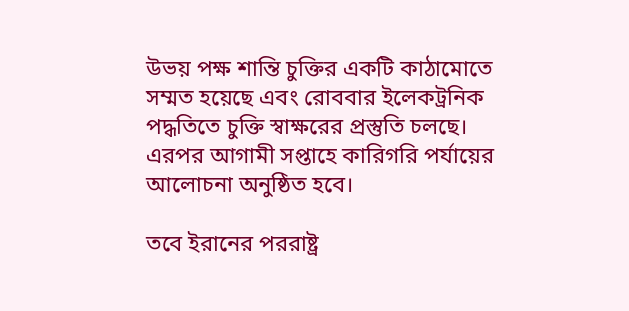উভয় পক্ষ শান্তি চুক্তির একটি কাঠামোতে সম্মত হয়েছে এবং রোববার ইলেকট্রনিক পদ্ধতিতে চুক্তি স্বাক্ষরের প্রস্তুতি চলছে। এরপর আগামী সপ্তাহে কারিগরি পর্যায়ের আলোচনা অনুষ্ঠিত হবে।

তবে ইরানের পররাষ্ট্র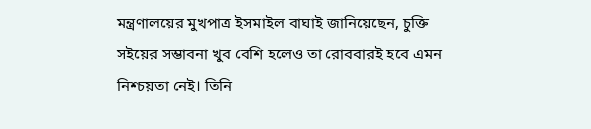মন্ত্রণালয়ের মুখপাত্র ইসমাইল বাঘাই জানিয়েছেন, চুক্তি সইয়ের সম্ভাবনা খুব বেশি হলেও তা রোববারই হবে এমন নিশ্চয়তা নেই। তিনি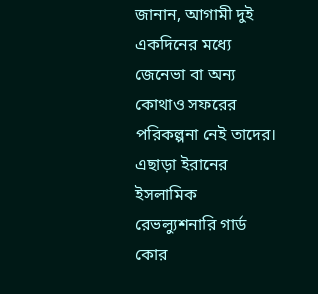জানান, আগামী দুই একদিনের মধ্যে জেনেভা বা অন্য কোথাও সফরের পরিকল্পনা নেই তাদের। এছাড়া ইরানের ইসলামিক রেভল্যুশনারি গার্ড কোর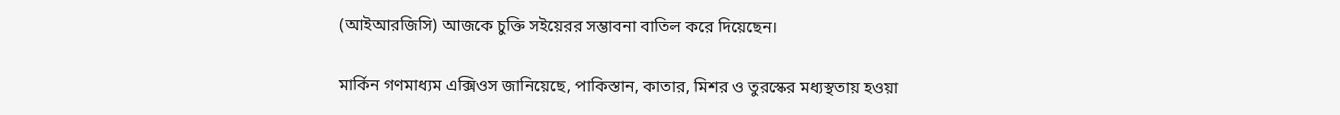(আইআরজিসি) আজকে চুক্তি সইয়েরর সম্ভাবনা বাতিল করে দিয়েছেন।

মার্কিন গণমাধ্যম এক্সিওস জানিয়েছে, পাকিস্তান, কাতার, মিশর ও তুরস্কের মধ্যস্থতায় হওয়া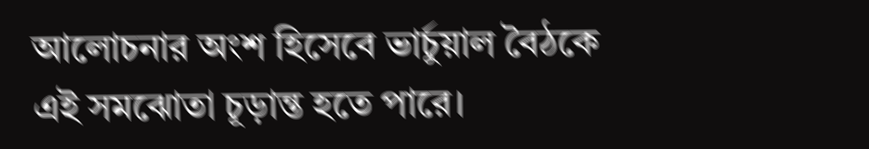আলোচনার অংশ হিসেবে ভার্চুয়াল বৈঠকে এই সমঝোতা চূড়ান্ত হতে পারে।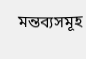মন্তব্যসমূহ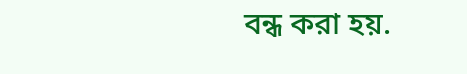বন্ধ করা হয়.